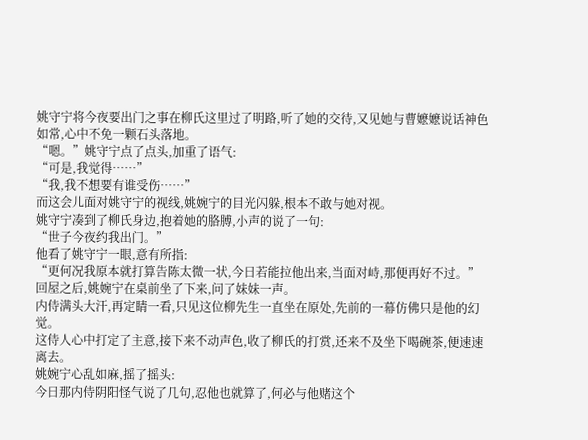姚守宁将今夜要出门之事在柳氏这里过了明路,听了她的交待,又见她与曹嬷嬷说话神色如常,心中不免一颗石头落地。
“嗯。”姚守宁点了点头,加重了语气:
“可是,我觉得……”
“我,我不想要有谁受伤……”
而这会儿面对姚守宁的视线,姚婉宁的目光闪躲,根本不敢与她对视。
姚守宁凑到了柳氏身边,抱着她的胳膊,小声的说了一句:
“世子今夜约我出门。”
他看了姚守宁一眼,意有所指:
“更何况我原本就打算告陈太微一状,今日若能拉他出来,当面对峙,那便再好不过。”
回屋之后,姚婉宁在桌前坐了下来,问了妹妹一声。
内侍满头大汗,再定睛一看,只见这位柳先生一直坐在原处,先前的一幕仿佛只是他的幻觉。
这侍人心中打定了主意,接下来不动声色,收了柳氏的打赏,还来不及坐下喝碗茶,便速速离去。
姚婉宁心乱如麻,摇了摇头:
今日那内侍阴阳怪气说了几句,忍他也就算了,何必与他赌这个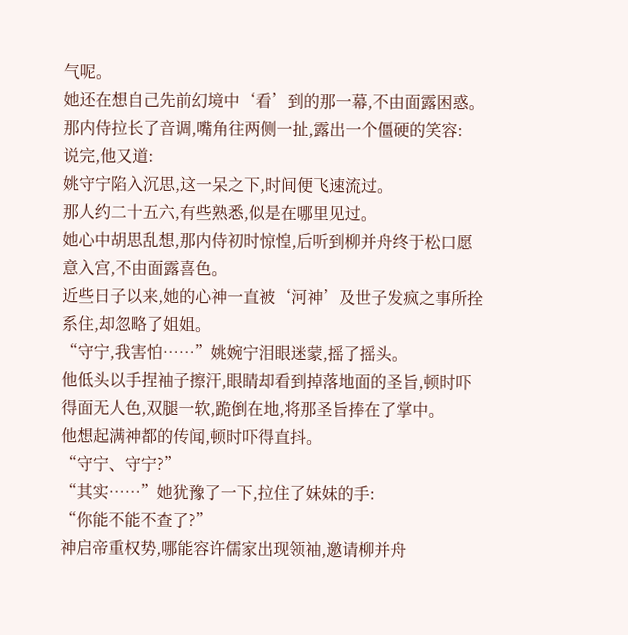气呢。
她还在想自己先前幻境中‘看’到的那一幕,不由面露困惑。
那内侍拉长了音调,嘴角往两侧一扯,露出一个僵硬的笑容:
说完,他又道:
姚守宁陷入沉思,这一呆之下,时间便飞速流过。
那人约二十五六,有些熟悉,似是在哪里见过。
她心中胡思乱想,那内侍初时惊惶,后听到柳并舟终于松口愿意入宫,不由面露喜色。
近些日子以来,她的心神一直被‘河神’及世子发疯之事所拴系住,却忽略了姐姐。
“守宁,我害怕……”姚婉宁泪眼迷蒙,摇了摇头。
他低头以手捏袖子擦汗,眼睛却看到掉落地面的圣旨,顿时吓得面无人色,双腿一软,跪倒在地,将那圣旨捧在了掌中。
他想起满神都的传闻,顿时吓得直抖。
“守宁、守宁?”
“其实……”她犹豫了一下,拉住了妹妹的手:
“你能不能不查了?”
神启帝重权势,哪能容许儒家出现领袖,邀请柳并舟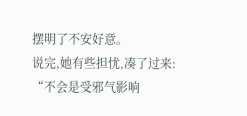摆明了不安好意。
说完,她有些担忧,凑了过来:
“不会是受邪气影响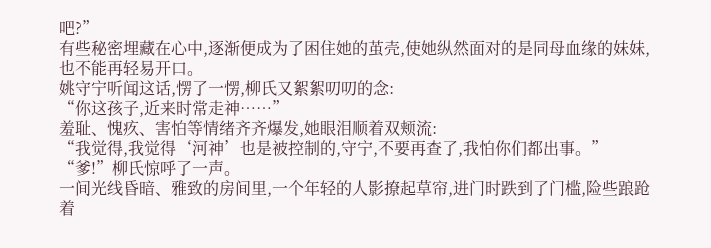吧?”
有些秘密埋藏在心中,逐渐便成为了困住她的茧壳,使她纵然面对的是同母血缘的妹妹,也不能再轻易开口。
姚守宁听闻这话,愣了一愣,柳氏又絮絮叨叨的念:
“你这孩子,近来时常走神……”
羞耻、愧疚、害怕等情绪齐齐爆发,她眼泪顺着双颊流:
“我觉得,我觉得‘河神’也是被控制的,守宁,不要再查了,我怕你们都出事。”
“爹!”柳氏惊呼了一声。
一间光线昏暗、雅致的房间里,一个年轻的人影撩起草帘,进门时跌到了门槛,险些踉跄着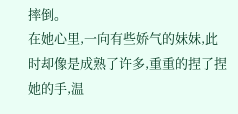摔倒。
在她心里,一向有些娇气的妹妹,此时却像是成熟了许多,重重的捏了捏她的手,温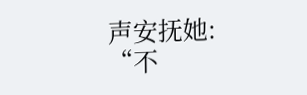声安抚她:
“不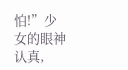怕!”少女的眼神认真,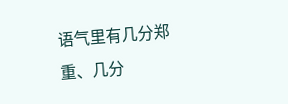语气里有几分郑重、几分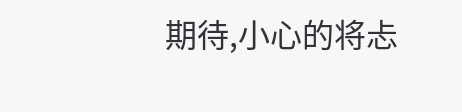期待,小心的将忐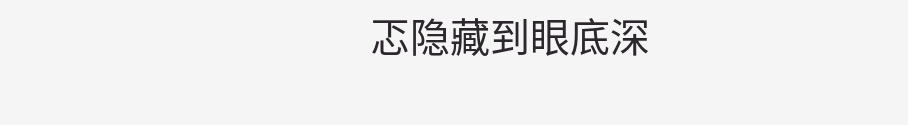忑隐藏到眼底深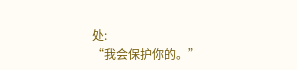处:
“我会保护你的。”